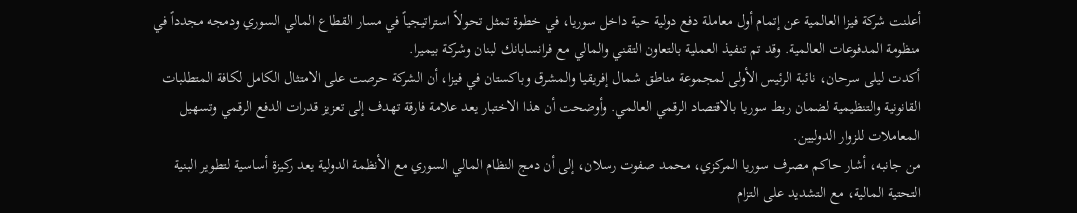أعلنت شركة فيزا العالمية عن إتمام أول معاملة دفع دولية حية داخل سوريا، في خطوة تمثل تحولاً استراتيجياً في مسار القطاع المالي السوري ودمجه مجدداً في منظومة المدفوعات العالمية. وقد تم تنفيذ العملية بالتعاون التقني والمالي مع فرانسابانك لبنان وشركة بيميرا.
أكدت ليلى سرحان، نائبة الرئيس الأولى لمجموعة مناطق شمال إفريقيا والمشرق وباكستان في فيزا، أن الشركة حرصت على الامتثال الكامل لكافة المتطلبات القانونية والتنظيمية لضمان ربط سوريا بالاقتصاد الرقمي العالمي. وأوضحت أن هذا الاختبار يعد علامة فارقة تهدف إلى تعزيز قدرات الدفع الرقمي وتسهيل المعاملات للزوار الدوليين.
من جانبه، أشار حاكم مصرف سوريا المركزي، محمد صفوت رسلان، إلى أن دمج النظام المالي السوري مع الأنظمة الدولية يعد ركيزة أساسية لتطوير البنية التحتية المالية، مع التشديد على التزام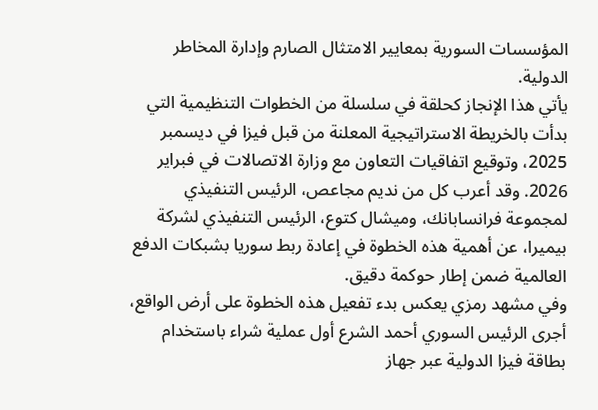المؤسسات السورية بمعايير الامتثال الصارم وإدارة المخاطر الدولية.
يأتي هذا الإنجاز كحلقة في سلسلة من الخطوات التنظيمية التي بدأت بالخريطة الاستراتيجية المعلنة من قبل فيزا في ديسمبر 2025، وتوقيع اتفاقيات التعاون مع وزارة الاتصالات في فبراير 2026. وقد أعرب كل من نديم مجاعص، الرئيس التنفيذي لمجموعة فرانسابانك، وميشال كتوع، الرئيس التنفيذي لشركة بيميرا، عن أهمية هذه الخطوة في إعادة ربط سوريا بشبكات الدفع العالمية ضمن إطار حوكمة دقيق.
وفي مشهد رمزي يعكس بدء تفعيل هذه الخطوة على أرض الواقع، أجرى الرئيس السوري أحمد الشرع أول عملية شراء باستخدام بطاقة فيزا الدولية عبر جهاز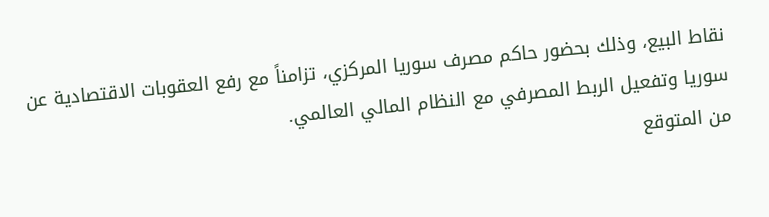نقاط البيع، وذلك بحضور حاكم مصرف سوريا المركزي، تزامناً مع رفع العقوبات الاقتصادية عن سوريا وتفعيل الربط المصرفي مع النظام المالي العالمي.
من المتوقع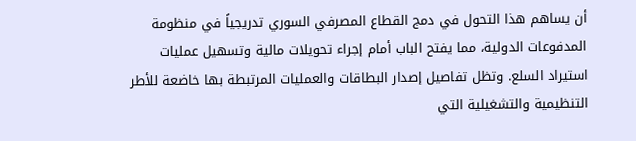أن يساهم هذا التحول في دمج القطاع المصرفي السوري تدريجياً في منظومة المدفوعات الدولية، مما يفتح الباب أمام إجراء تحويلات مالية وتسهيل عمليات استيراد السلع. وتظل تفاصيل إصدار البطاقات والعمليات المرتبطة بها خاضعة للأطر التنظيمية والتشغيلية التي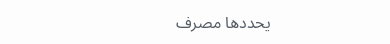يحددها مصرف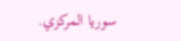سوريا المركزي.